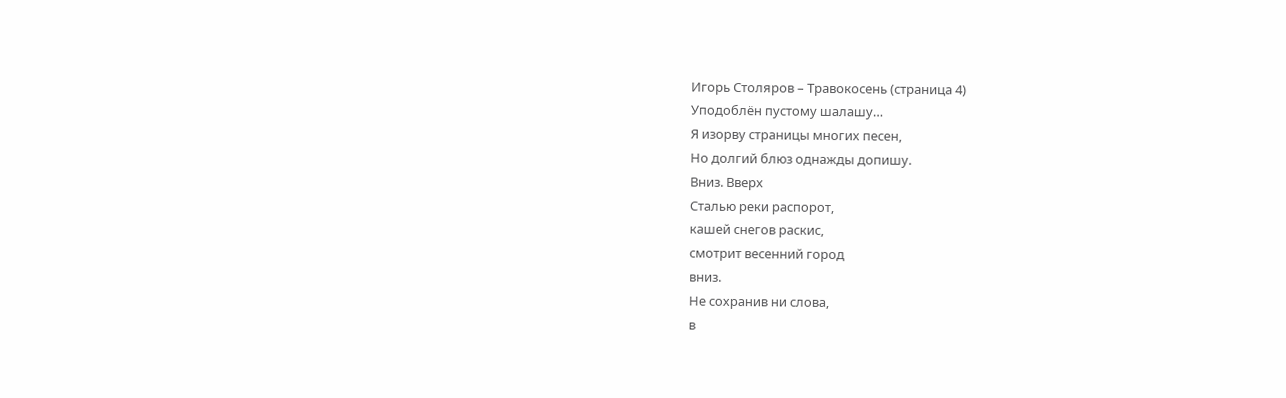Игорь Столяров – Травокосень (страница 4)
Уподоблён пустому шалашу…
Я изорву страницы многих песен,
Но долгий блюз однажды допишу.
Вниз. Вверх
Сталью реки распорот,
кашей снегов раскис,
смотрит весенний город
вниз.
Не сохранив ни слова,
в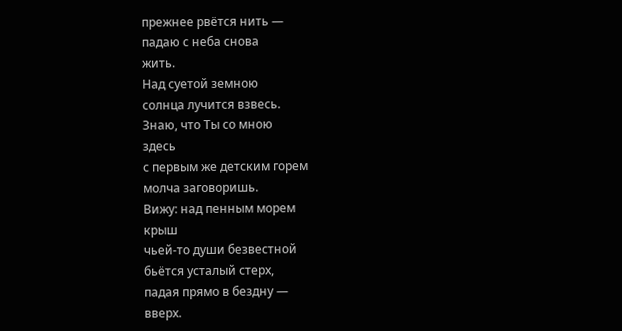прежнее рвётся нить —
падаю с неба снова
жить.
Над суетой земною
солнца лучится взвесь.
Знаю, что Ты со мною
здесь
с первым же детским горем
молча заговоришь.
Вижу: над пенным морем
крыш
чьей-то души безвестной
бьётся усталый стерх,
падая прямо в бездну —
вверх.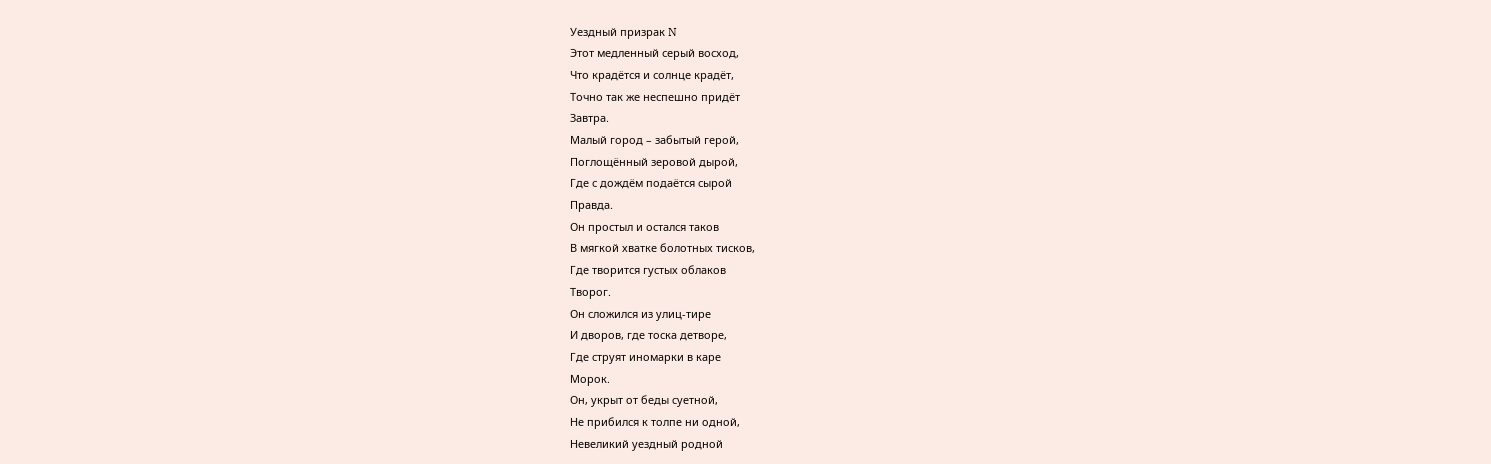Уездный призрак N
Этот медленный серый восход,
Что крадётся и солнце крадёт,
Точно так же неспешно придёт
Завтра.
Малый город – забытый герой,
Поглощённый зеровой дырой,
Где с дождём подаётся сырой
Правда.
Он простыл и остался таков
В мягкой хватке болотных тисков,
Где творится густых облаков
Творог.
Он сложился из улиц-тире
И дворов, где тоска детворе,
Где струят иномарки в каре
Морок.
Он, укрыт от беды суетной,
Не прибился к толпе ни одной,
Невеликий уездный родной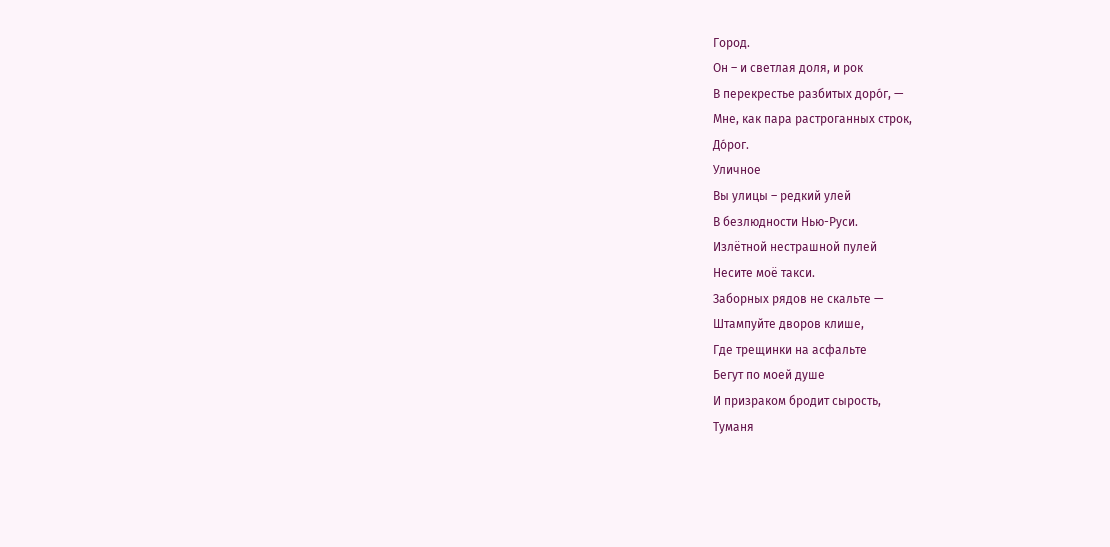Город.
Он – и светлая доля, и рок
В перекрестье разбитых доро́г, —
Мне, как пара растроганных строк,
До́рог.
Уличное
Вы улицы – редкий улей
В безлюдности Нью-Руси.
Излётной нестрашной пулей
Несите моё такси.
Заборных рядов не скальте —
Штампуйте дворов клише,
Где трещинки на асфальте
Бегут по моей душе
И призраком бродит сырость,
Туманя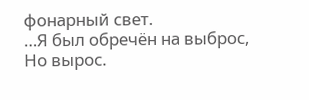фонарный свет.
…Я был обречён на выброс,
Но вырос.